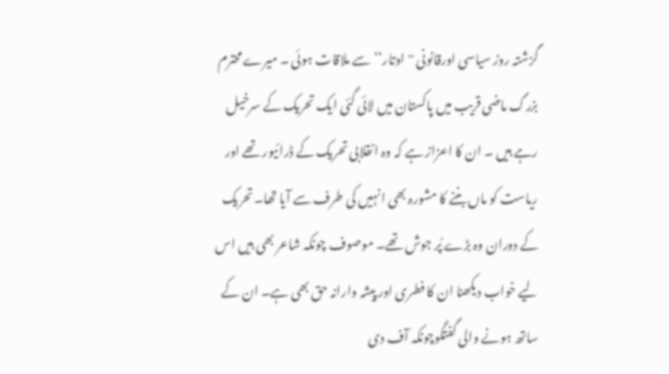گزشتہ روز سیاسی اورقانونی ''اوتار‘‘ سے ملاقات ہوئی ۔ میرے محترم بزرگ ماضی قریب میں پاکستان میں لائی گئی ایک تحریک کے سرخیل رہے ہیں ۔ ان کا اعزاز ہے کہ وہ انقلابی تحریک کے ڈرائیور تھے اور ریاست کو ماں بننے کا مشورہ بھی انہیں کی طرف سے آیا تھا۔تحریک کے دوران وہ بڑے پُر جوش تھے۔ موصوف چونکہ شاعر بھی ہیں اس لیے خواب دیکھنا ان کا فطری اور پیشہ وارانہ حق بھی ہے۔ ان کے ساتھ ہونے والی گفتگوچونکہ آف دی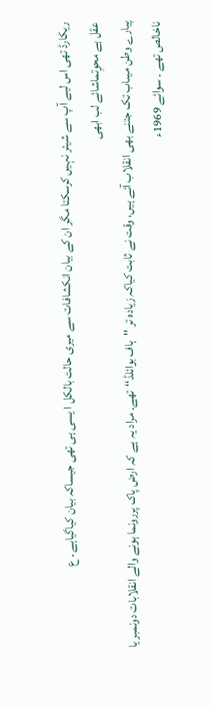ریکارڈ تھی اس لیے آپ سے شیئر نہیں کرسکتا مگر ان کے بیان انکشافات سے میری حالت بالکل ا یسی ہی تھی جیساکہ بیان کیاگیاہے ۔ ع
عقل ہے محوِتماشائے لب ابھی
پیارے وطن میںاب تک جتنے بھی انقلاب آئے ہیں، وقت نے ثابت کیاکہ زیادہ تر ''ہاف بوائلڈ‘‘تھے۔ مراد یہ ہے کہ ارض پاک پررونما ہونے والے انقلابات دونمبر یا ناخالص تھے ۔ سوائے 1969ء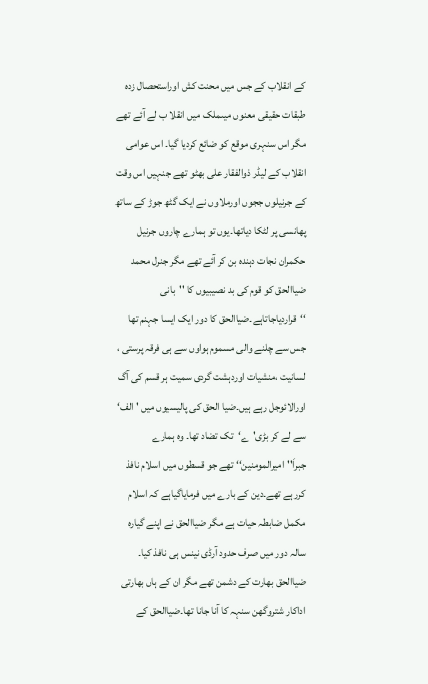کے انقلاب کے جس میں محنت کش اوراستحصال زدہ طبقات حقیقی معنوں میںملک میں انقلا ب لے آئے تھے مگر اس سنہری موقع کو ضائع کردیا گیا۔ اس عوامی انقلاب کے لیڈر ذوالفقار علی بھٹو تھے جنہیں اس وقت کے جرنیلوں ججوں اورملاوں نے ایک گٹھ جوڑ کے ساتھ پھانسی پر لٹکا دیاتھا۔یوں تو ہمارے چاروں جرنیل حکمران نجات دہندہ بن کر آئے تھے مگر جنرل محمد ضیاالحق کو قوم کی بد نصیبیوں کا ''بانی ‘‘قراردیاجاتاہے۔ضیاالحق کا دور ایک ایسا جہنم تھا جس سے چلنے والی مسموم ہواوں سے ہی فرقہ پرستی ، لسانیت ،منشیات اوردہشت گردی سمیت ہر قسم کی آگ اورالائوجل رہے ہیں۔ضیا الحق کی پالیسیوں میں ' الف‘ سے لے کر بڑی'ے‘تک تضاد تھا۔ وہ ہمارے جبراَ''امیرالمومنین‘‘ تھے جو قسطوں میں اسلام نافذ کررہے تھے۔دین کے بارے میں فرمایاگیاہے کہ اسلام مکمل ضابطہ حیات ہے مگر ضیاالحق نے اپنے گیارہ سالہ دور میں صرف حدود آرڈی نینس ہی نافذ کیا۔ ضیاالحق بھارت کے دشمن تھے مگر ان کے ہاں بھارتی اداکار شتروگھن سنہہ کا آنا جانا تھا۔ضیاالحق کے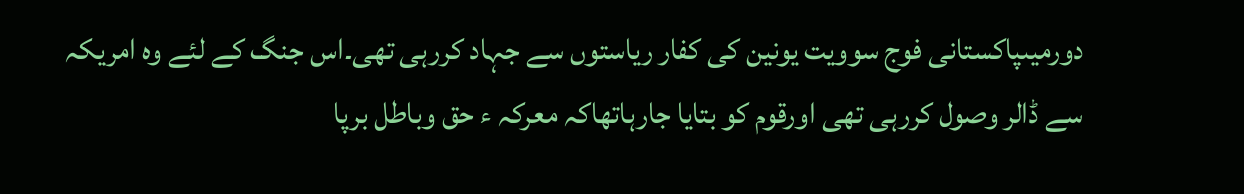دورمیںپاکستانی فوج سوویت یونین کی کفار ریاستوں سے جہاد کررہی تھی۔اس جنگ کے لئے وہ امریکہ سے ڈالر وصول کررہی تھی اورقوم کو بتایا جارہاتھاکہ معرکہ ء حق وباطل برپا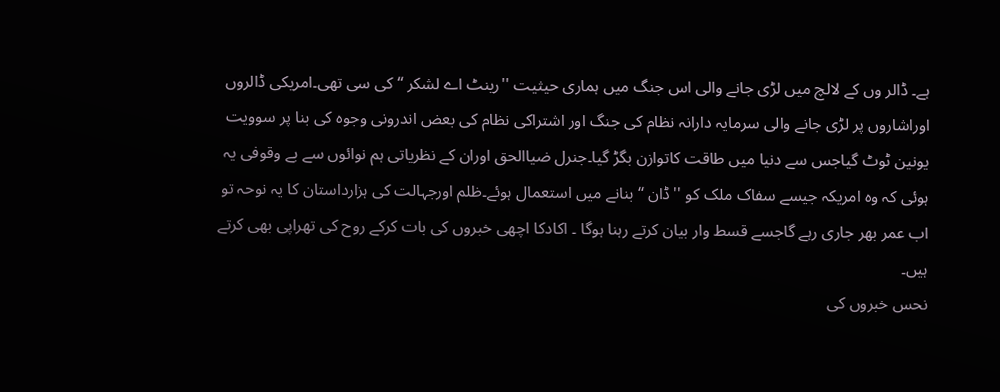ہے۔ ڈالر وں کے لالچ میں لڑی جانے والی اس جنگ میں ہماری حیثیت ''رینٹ اے لشکر ‘‘ کی سی تھی۔امریکی ڈالروں اوراشاروں پر لڑی جانے والی سرمایہ دارانہ نظام کی جنگ اور اشتراکی نظام کی بعض اندرونی وجوہ کی بنا پر سوویت یونین ٹوٹ گیاجس سے دنیا میں طاقت کاتوازن بگڑ گیا۔جنرل ضیاالحق اوران کے نظریاتی ہم نوائوں سے بے وقوفی یہ ہوئی کہ وہ امریکہ جیسے سفاک ملک کو ''ڈان ‘‘ بنانے میں استعمال ہوئے۔ظلم اورجہالت کی ہزارداستان کا یہ نوحہ تو اب عمر بھر جاری رہے گاجسے قسط وار بیان کرتے رہنا ہوگا ۔ اکادکا اچھی خبروں کی بات کرکے روح کی تھراپی بھی کرتے ہیں۔
نحس خبروں کی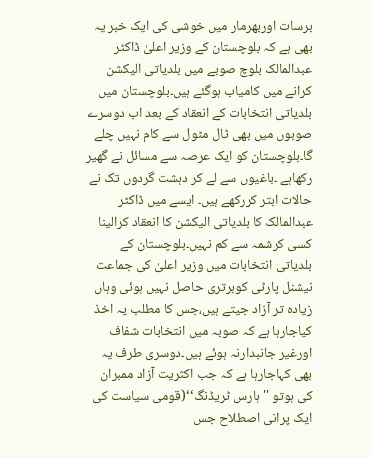برسات اوربھرمار میں خوشی کی ایک خبر یہ بھی ہے کہ بلوچستان کے وزیر اعلیٰ ڈاکٹر عبدالمالک بلوچ صوبے میں بلدیاتی الیکشن کرانے میں کامیاب ہوگئے ہیں۔بلوچستان میں بلدیاتی انتخابات کے انعقاد کے بعد اب دوسرے صوبوں میں بھی ٹال مٹول سے کام نہیں چلے گا۔بلوچستان کو ایک عرصہ سے مسائل نے گھیر رکھاہے ۔باغیوں سے لے کر دہشت گردوں تک نے حالات ابتر کررکھے ہیں۔ ایسے میں ڈاکٹر عبدالمالک کا بلدیاتی الیکشن کا انعقاد کرالینا کسی کرشمہ سے کم نہیں۔بلوچستان کے بلدیاتی انتخابات میں وزیر اعلیٰ کی جماعت نیشنل پارٹی کوبرتری حاصل نہیں ہوئی وہاں زیادہ تر آزاد جیتے ہیں،جس کا مطلب یہ اخذ کیاجارہا ہے کہ صوبہ میں انتخابات شفاف اورغیر جانبدارنہ ہوئے ہیں۔دوسری طرف یہ بھی کہاجارہا ہے کہ جب اکثریت آزاد ممبران کی ہوتو ''ہارس ٹریڈنگ‘‘(قومی سیاست کی ایک پرانی اصطلاح جس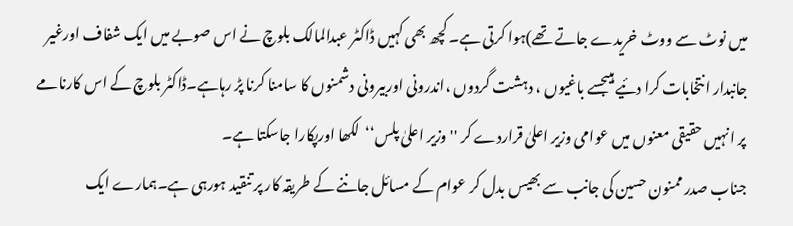میں نوٹ سے ووٹ خریدے جاتے تھے)ہوا کرتی ہے۔ کچھ بھی کہیں ڈاکٹر عبدالمالک بلوچ نے اس صوبے میں ایک شفاف اورغیر جانبدار انتخابات کرا دئیے ہیںجسے باغیوں ، دہشت گردوں ،اندرونی اوربیرونی دشمنوں کا سامنا کرنا پڑ رہاہے۔ڈاکٹر بلوچ کے اس کارنامے پر انہیں حقیقی معنوں میں عوامی وزیر اعلیٰ قراردے کر ''وزیر اعلیٰ پلس‘‘لکھا اورپکارا جاسکتا ہے۔
جناب صدر ممنون حسین کی جانب سے بھیس بدل کر عوام کے مسائل جاننے کے طریقہ کار پر تنقید ہورہی ہے۔ہمارے ایک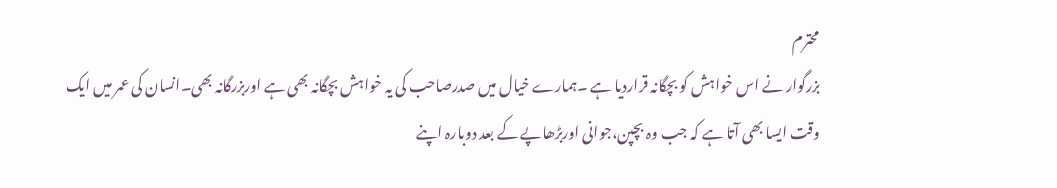محترم
بزرگوار نے اس خواہش کو بچگانہ قراردیا ہے ۔ہمارے خیال میں صدرصاحب کی یہ خواہش بچگانہ بھی ہے اوربزرگانہ بھی۔انسان کی عمر میں ایک وقت ایسا بھی آتا ہے کہ جب وہ بچپن،جوانی اوربڑھاپے کے بعد دوبارہ اپنے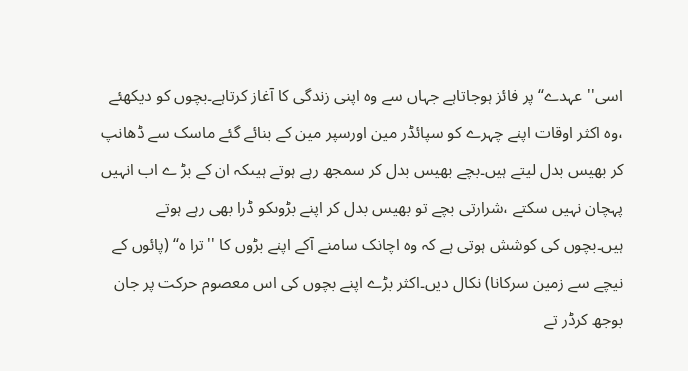اسی'' عہدے‘‘ پر فائز ہوجاتاہے جہاں سے وہ اپنی زندگی کا آغاز کرتاہے۔بچوں کو دیکھئے ،وہ اکثر اوقات اپنے چہرے کو سپائڈر مین اورسپر مین کے بنائے گئے ماسک سے ڈھانپ کر بھیس بدل لیتے ہیں۔بچے بھیس بدل کر سمجھ رہے ہوتے ہیںکہ ان کے بڑ ے اب انہیں پہچان نہیں سکتے ،شرارتی بچے تو بھیس بدل کر اپنے بڑوںکو ڈرا بھی رہے ہوتے ہیں۔بچوں کی کوشش ہوتی ہے کہ وہ اچانک سامنے آکے اپنے بڑوں کا ''ترا ہ‘‘ (پائوں کے نیچے سے زمین سرکانا) نکال دیں۔اکثر بڑے اپنے بچوں کی اس معصوم حرکت پر جان بوجھ کرڈر تے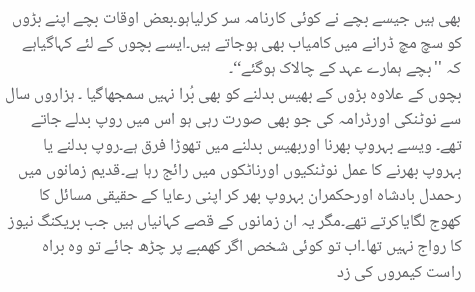بھی ہیں جیسے بچے نے کوئی کارنامہ سر کرلیاہو۔بعض اوقات بچے اپنے بڑوں کو سچ مچ ڈرانے میں کامیاب بھی ہوجاتے ہیں۔ایسے بچوں کے لئے کہاگیاہے کہ ''بچے ہمارے عہد کے چالاک ہوگئے‘‘۔
بچوں کے علاوہ بڑوں کے بھیس بدلنے کو بھی بُرا نہیں سمجھاگیا ۔ ہزاروں سال سے نوٹنکی اورڈرامہ کی جو بھی صورت رہی ہو اس میں روپ بدلے جاتے تھے۔ ویسے بہروپ بھرنا اوربھیس بدلنے میں تھوڑا فرق ہے۔روپ بدلنے یا بہروپ بھرنے کا عمل نوٹنکیوں اورناٹکوں میں رائج رہا ہے۔قدیم زمانوں میں رحمدل بادشاہ اورحکمران بہروپ بھر کر اپنی رعایا کے حقیقی مسائل کا کھوج لگایاکرتے تھے۔مگر یہ ان زمانوں کے قصے کہانیاں ہیں جب بریکنگ نیوز کا رواج نہیں تھا۔اب تو کوئی شخص اگر کھمبے پر چڑھ جائے تو وہ براہ راست کیمروں کی زد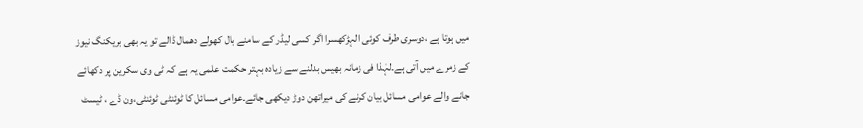میں ہوتا ہے ،دوسری طرف کوئی الہڑکھسرا اگر کسی لیڈر کے سامنے بال کھولے دھمال ڈالے تو یہ بھی بریکنگ نیوز کے زمرے میں آتی ہے۔لہٰذا فی زمانہ بھیس بدلنے سے زیادہ بہتر حکمت علمی یہ ہے کہ ٹی وی سکرین پر دکھائے جانے والے عوامی مسائل بیان کرنے کی میراتھن دوڑ دیکھی جائے۔عوامی مسائل کا ٹوئنٹی ٹوئنٹی،ون ڈے ، ٹیسٹ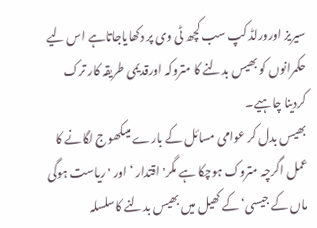سیریز اورورلڈ کپ سب کچھ ٹی وی پر دکھایاجاتاہے اس لیے حکمرانوں کو بھیس بدلنے کا متروکہ اورقدیمی طریقہ کار ترک کردینا چاہیے۔
بھیس بدل کر عوامی مسائل کے بارے میںکھوج لگانے کا عمل اگرچہ متروک ہوچکا ہے مگر' اقتدار ‘ اور ' ریاست ہوگی ماں کے جیسی‘کے کھیل میں بھیس بدلنے کاسلسلہ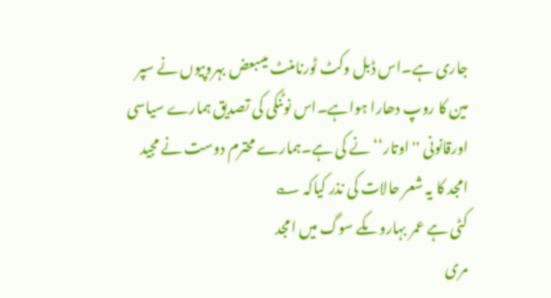جاری ہے۔اس ڈبل وکٹ ٹورنامنٹ میںبعض بہروپیوں نے سپر مین کا روپ دھارا ہواہے۔اس نوٹنکی کی تصدیق ہمارے سیاسی اورقانونی ''اوتار‘‘ نے کی ہے۔ہمارے محترم دوست نے مجید امجد کا یہ شعر حالات کی نذر کیاکہ ؎
کٹی ہے عمر بہاروںکے سوگ میں امجد
مری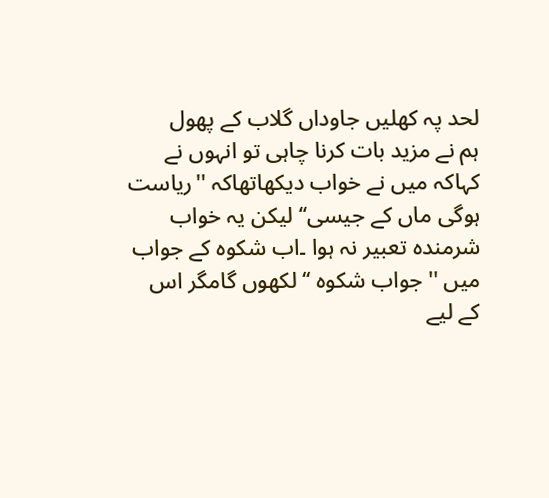لحد پہ کھلیں جاوداں گلاب کے پھول
ہم نے مزید بات کرنا چاہی تو انہوں نے کہاکہ میں نے خواب دیکھاتھاکہ ''ریاست ہوگی ماں کے جیسی‘‘ لیکن یہ خواب شرمندہ تعبیر نہ ہوا ۔اب شکوہ کے جواب میں ''جواب شکوہ ‘‘ لکھوں گامگر اس کے لیے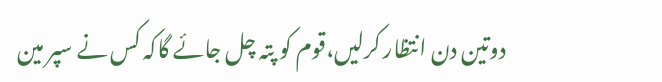دوتین دن انتظار کرلیں،قوم کو پتہ چل جائے گاکہ کس نے سپر مین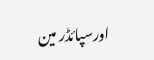اورسپائڈر مین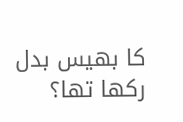کا بھیس بدل رکھا تھا؟